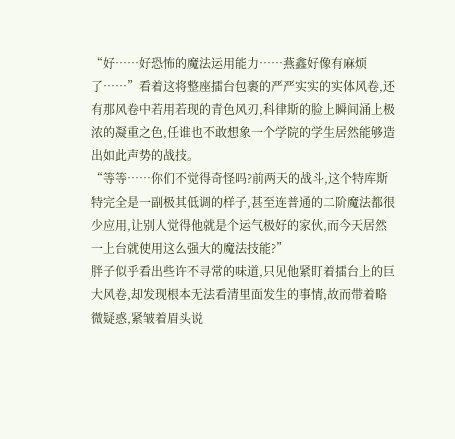“好……好恐怖的魔法运用能力……燕鑫好像有麻烦了……”看着这将整座擂台包裹的严严实实的实体风卷,还有那风卷中若用若现的青色风刃,科律斯的脸上瞬间涌上极浓的凝重之色,任谁也不敢想象一个学院的学生居然能够造出如此声势的战技。
“等等……你们不觉得奇怪吗?前两天的战斗,这个特库斯特完全是一副极其低调的样子,甚至连普通的二阶魔法都很少应用,让别人觉得他就是个运气极好的家伙,而今天居然一上台就使用这么强大的魔法技能?”
胖子似乎看出些许不寻常的味道,只见他紧盯着擂台上的巨大风卷,却发现根本无法看清里面发生的事情,故而带着略微疑惑,紧皱着眉头说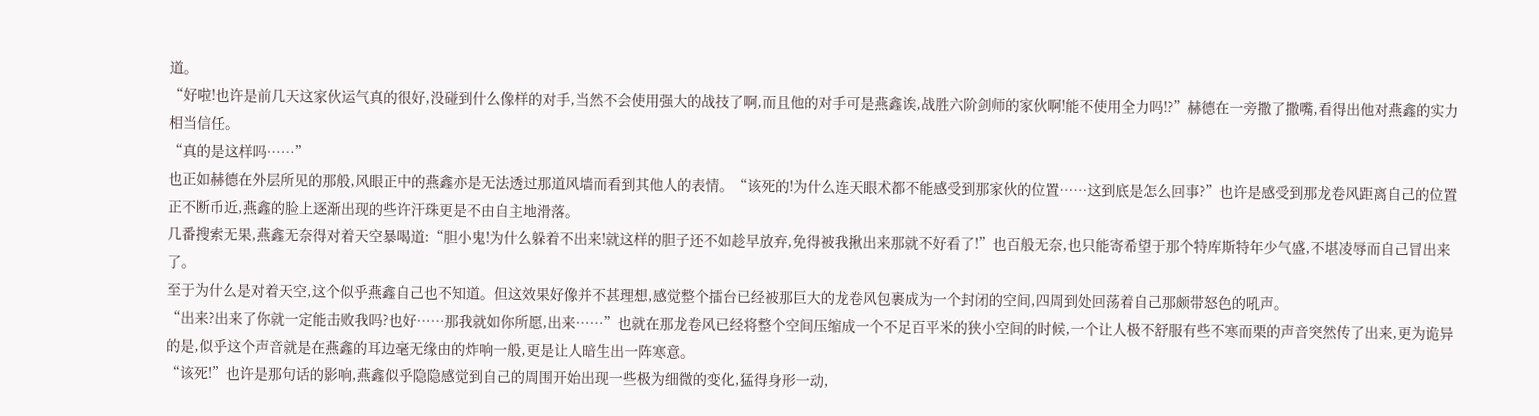道。
“好啦!也许是前几天这家伙运气真的很好,没碰到什么像样的对手,当然不会使用强大的战技了啊,而且他的对手可是燕鑫诶,战胜六阶剑师的家伙啊!能不使用全力吗!?”赫德在一旁撒了撒嘴,看得出他对燕鑫的实力相当信任。
“真的是这样吗……”
也正如赫德在外层所见的那般,风眼正中的燕鑫亦是无法透过那道风墙而看到其他人的表情。“该死的!为什么连天眼术都不能感受到那家伙的位置……这到底是怎么回事?”也许是感受到那龙卷风距离自己的位置正不断币近,燕鑫的脸上逐渐出现的些许汗珠更是不由自主地滑落。
几番搜索无果,燕鑫无奈得对着天空暴喝道:“胆小鬼!为什么躲着不出来!就这样的胆子还不如趁早放弃,免得被我揪出来那就不好看了!”也百般无奈,也只能寄希望于那个特库斯特年少气盛,不堪凌辱而自己冒出来了。
至于为什么是对着天空,这个似乎燕鑫自己也不知道。但这效果好像并不甚理想,感觉整个擂台已经被那巨大的龙卷风包裹成为一个封闭的空间,四周到处回荡着自己那颇带怒色的吼声。
“出来?出来了你就一定能击败我吗?也好……那我就如你所愿,出来……”也就在那龙卷风已经将整个空间压缩成一个不足百平米的狭小空间的时候,一个让人极不舒服有些不寒而栗的声音突然传了出来,更为诡异的是,似乎这个声音就是在燕鑫的耳边毫无缘由的炸响一般,更是让人暗生出一阵寒意。
“该死!”也许是那句话的影响,燕鑫似乎隐隐感觉到自己的周围开始出现一些极为细微的变化,猛得身形一动,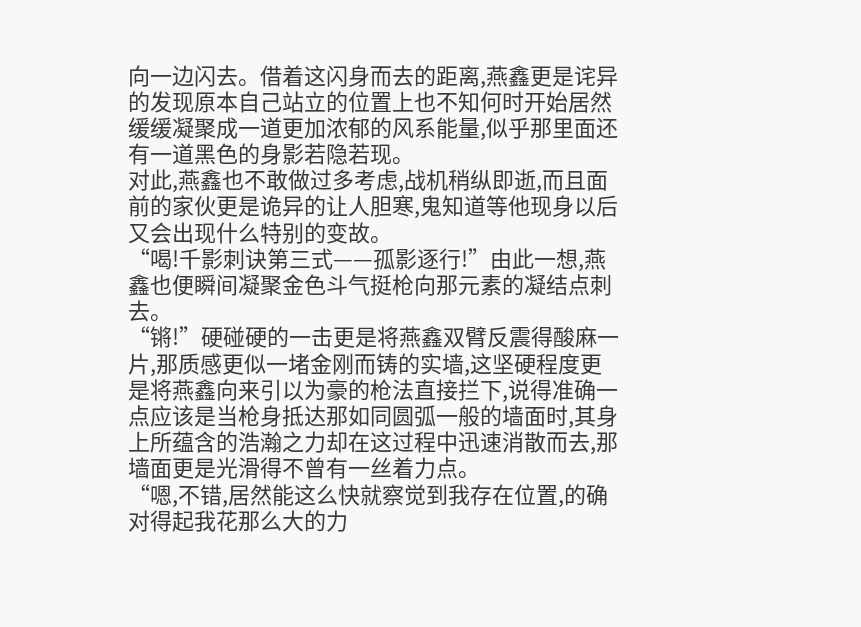向一边闪去。借着这闪身而去的距离,燕鑫更是诧异的发现原本自己站立的位置上也不知何时开始居然缓缓凝聚成一道更加浓郁的风系能量,似乎那里面还有一道黑色的身影若隐若现。
对此,燕鑫也不敢做过多考虑,战机稍纵即逝,而且面前的家伙更是诡异的让人胆寒,鬼知道等他现身以后又会出现什么特别的变故。
“喝!千影刺诀第三式——孤影逐行!”由此一想,燕鑫也便瞬间凝聚金色斗气挺枪向那元素的凝结点刺去。
“锵!”硬碰硬的一击更是将燕鑫双臂反震得酸麻一片,那质感更似一堵金刚而铸的实墙,这坚硬程度更是将燕鑫向来引以为豪的枪法直接拦下,说得准确一点应该是当枪身抵达那如同圆弧一般的墙面时,其身上所蕴含的浩瀚之力却在这过程中迅速消散而去,那墙面更是光滑得不曾有一丝着力点。
“嗯,不错,居然能这么快就察觉到我存在位置,的确对得起我花那么大的力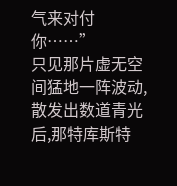气来对付你……”
只见那片虚无空间猛地一阵波动,散发出数道青光后,那特库斯特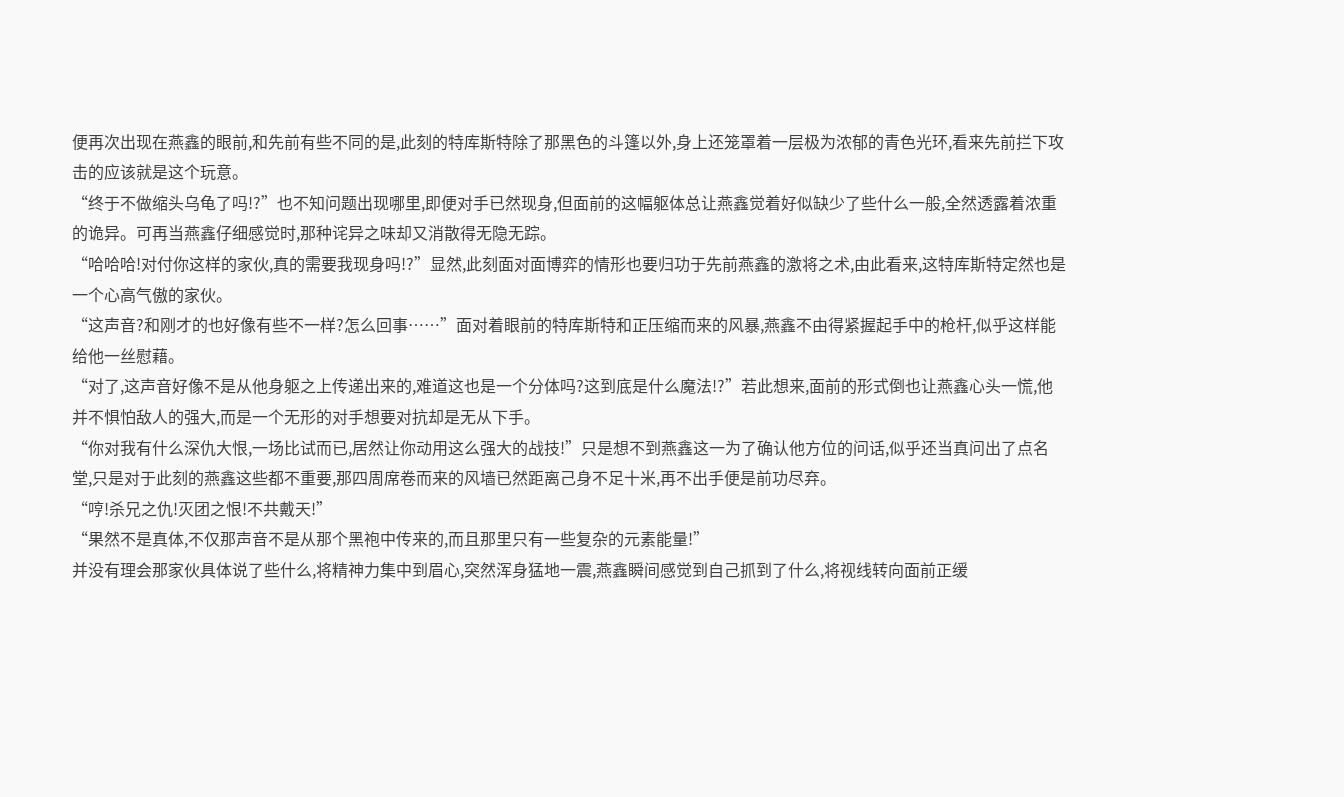便再次出现在燕鑫的眼前,和先前有些不同的是,此刻的特库斯特除了那黑色的斗篷以外,身上还笼罩着一层极为浓郁的青色光环,看来先前拦下攻击的应该就是这个玩意。
“终于不做缩头乌龟了吗!?”也不知问题出现哪里,即便对手已然现身,但面前的这幅躯体总让燕鑫觉着好似缺少了些什么一般,全然透露着浓重的诡异。可再当燕鑫仔细感觉时,那种诧异之味却又消散得无隐无踪。
“哈哈哈!对付你这样的家伙,真的需要我现身吗!?”显然,此刻面对面博弈的情形也要归功于先前燕鑫的激将之术,由此看来,这特库斯特定然也是一个心高气傲的家伙。
“这声音?和刚才的也好像有些不一样?怎么回事……”面对着眼前的特库斯特和正压缩而来的风暴,燕鑫不由得紧握起手中的枪杆,似乎这样能给他一丝慰藉。
“对了,这声音好像不是从他身躯之上传递出来的,难道这也是一个分体吗?这到底是什么魔法!?”若此想来,面前的形式倒也让燕鑫心头一慌,他并不惧怕敌人的强大,而是一个无形的对手想要对抗却是无从下手。
“你对我有什么深仇大恨,一场比试而已,居然让你动用这么强大的战技!”只是想不到燕鑫这一为了确认他方位的问话,似乎还当真问出了点名堂,只是对于此刻的燕鑫这些都不重要,那四周席卷而来的风墙已然距离己身不足十米,再不出手便是前功尽弃。
“哼!杀兄之仇!灭团之恨!不共戴天!”
“果然不是真体,不仅那声音不是从那个黑袍中传来的,而且那里只有一些复杂的元素能量!”
并没有理会那家伙具体说了些什么,将精神力集中到眉心,突然浑身猛地一震,燕鑫瞬间感觉到自己抓到了什么,将视线转向面前正缓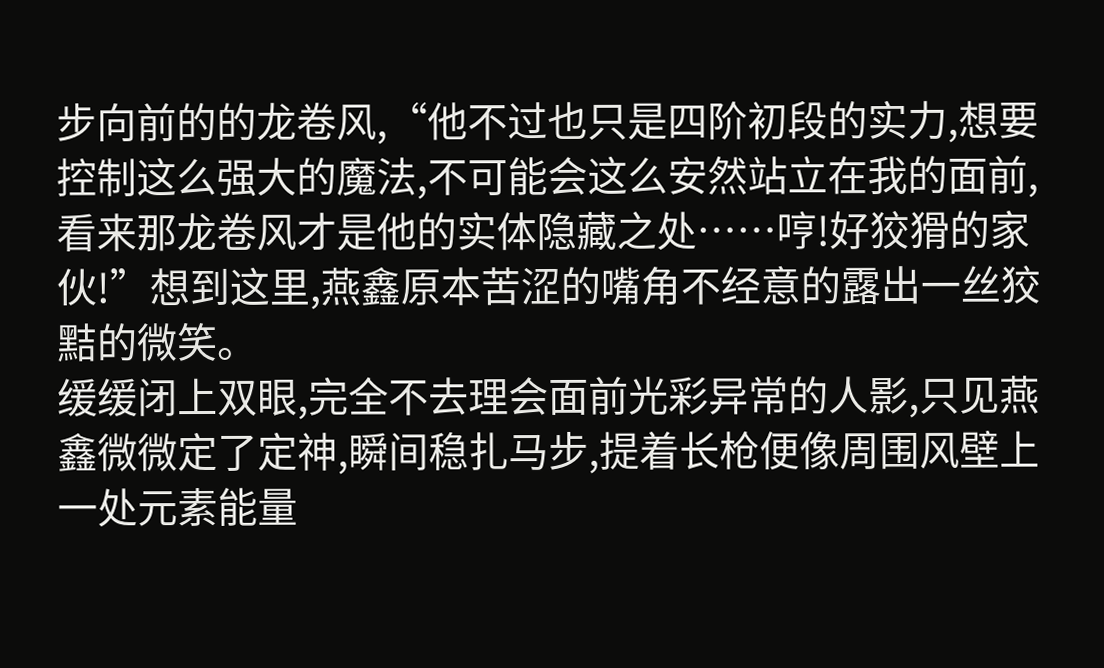步向前的的龙卷风,“他不过也只是四阶初段的实力,想要控制这么强大的魔法,不可能会这么安然站立在我的面前,看来那龙卷风才是他的实体隐藏之处……哼!好狡猾的家伙!”想到这里,燕鑫原本苦涩的嘴角不经意的露出一丝狡黠的微笑。
缓缓闭上双眼,完全不去理会面前光彩异常的人影,只见燕鑫微微定了定神,瞬间稳扎马步,提着长枪便像周围风壁上一处元素能量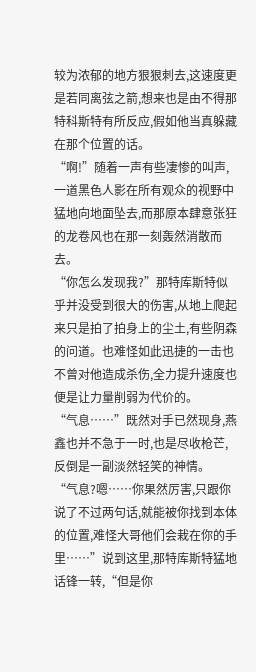较为浓郁的地方狠狠刺去,这速度更是若同离弦之箭,想来也是由不得那特科斯特有所反应,假如他当真躲藏在那个位置的话。
“啊!”随着一声有些凄惨的叫声,一道黑色人影在所有观众的视野中猛地向地面坠去,而那原本肆意张狂的龙卷风也在那一刻轰然消散而去。
“你怎么发现我?”那特库斯特似乎并没受到很大的伤害,从地上爬起来只是拍了拍身上的尘土,有些阴森的问道。也难怪如此迅捷的一击也不曾对他造成杀伤,全力提升速度也便是让力量削弱为代价的。
“气息……”既然对手已然现身,燕鑫也并不急于一时,也是尽收枪芒,反倒是一副淡然轻笑的神情。
“气息?嗯……你果然厉害,只跟你说了不过两句话,就能被你找到本体的位置,难怪大哥他们会栽在你的手里……”说到这里,那特库斯特猛地话锋一转,“但是你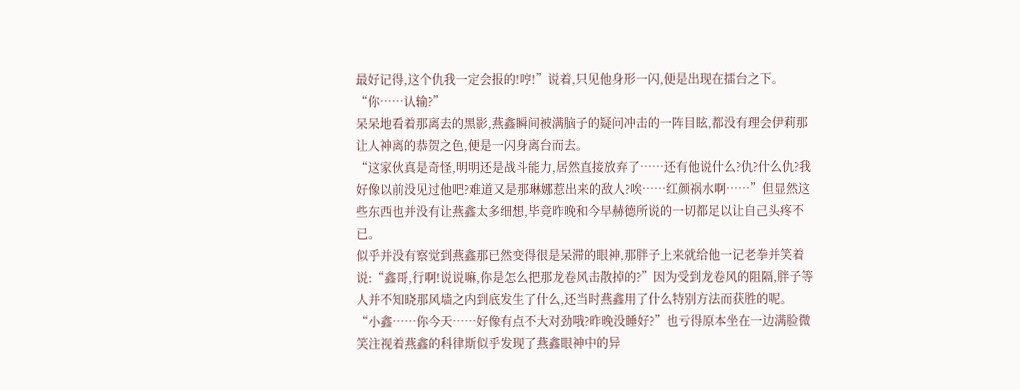最好记得,这个仇我一定会报的!哼!”说着,只见他身形一闪,便是出现在擂台之下。
“你……认输?”
呆呆地看着那离去的黑影,燕鑫瞬间被满脑子的疑问冲击的一阵目眩,都没有理会伊莉那让人神离的恭贺之色,便是一闪身离台而去。
“这家伙真是奇怪,明明还是战斗能力,居然直接放弃了……还有他说什么?仇?什么仇?我好像以前没见过他吧?难道又是那琳娜惹出来的敌人?唉……红颜祸水啊……”但显然这些东西也并没有让燕鑫太多细想,毕竟昨晚和今早赫德所说的一切都足以让自己头疼不已。
似乎并没有察觉到燕鑫那已然变得很是呆滞的眼神,那胖子上来就给他一记老拳并笑着说:“鑫哥,行啊!说说嘛,你是怎么把那龙卷风击散掉的?”因为受到龙卷风的阻隔,胖子等人并不知晓那风墙之内到底发生了什么,还当时燕鑫用了什么特别方法而获胜的呢。
“小鑫……你今天……好像有点不大对劲哦?昨晚没睡好?”也亏得原本坐在一边满脸微笑注视着燕鑫的科律斯似乎发现了燕鑫眼神中的异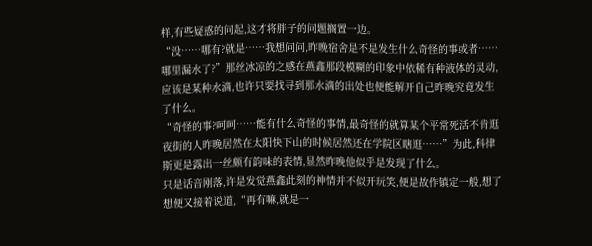样,有些疑惑的问起,这才将胖子的问题搁置一边。
“没……哪有?就是……我想问问,昨晚宿舍是不是发生什么奇怪的事或者……哪里漏水了?”那丝冰凉的之感在燕鑫那段模糊的印象中依稀有种液体的灵动,应该是某种水滴,也许只要找寻到那水滴的出处也便能解开自己昨晚究竟发生了什么。
“奇怪的事?呵呵……能有什么奇怪的事情,最奇怪的就算某个平常死活不肯逛夜街的人昨晚居然在太阳快下山的时候居然还在学院区瞎逛……”为此,科律斯更是露出一丝颇有韵味的表情,显然昨晚他似乎是发现了什么。
只是话音刚落,许是发觉燕鑫此刻的神情并不似开玩笑,便是故作镇定一般,想了想便又接着说道,“再有嘛,就是一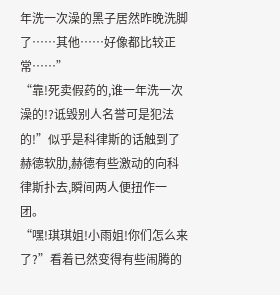年洗一次澡的黑子居然昨晚洗脚了……其他……好像都比较正常……”
“靠!死卖假药的,谁一年洗一次澡的!?诋毁别人名誉可是犯法的!”似乎是科律斯的话触到了赫德软肋,赫德有些激动的向科律斯扑去,瞬间两人便扭作一团。
“嘿!琪琪姐!小雨姐!你们怎么来了?”看着已然变得有些闹腾的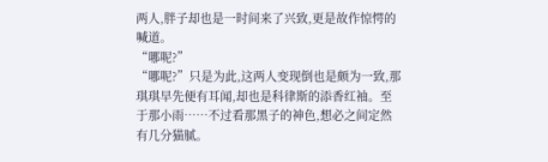两人,胖子却也是一时间来了兴致,更是故作惊愕的喊道。
“哪呢?”
“哪呢?”只是为此,这两人变现倒也是颇为一致,那琪琪早先便有耳闻,却也是科律斯的添香红袖。至于那小雨……不过看那黑子的神色,想必之间定然有几分猫腻。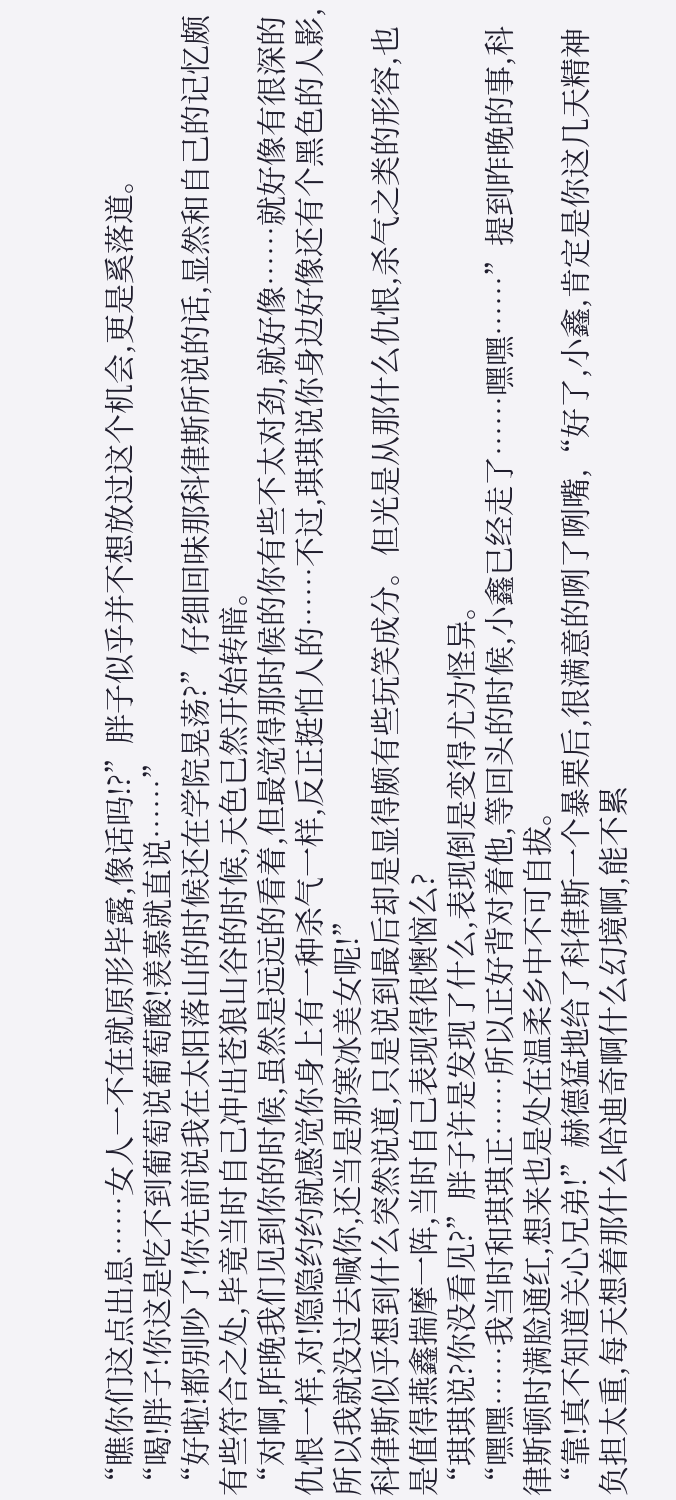“瞧你们这点出息……女人一不在就原形毕露,像话吗!?”胖子似乎并不想放过这个机会,更是奚落道。
“喝!胖子!你这是吃不到葡萄说葡萄酸!羡慕就直说……”
“好啦!都别吵了!你先前说我在太阳落山的时候还在学院晃荡?”仔细回味那科律斯所说的话,显然和自己的记忆颇有些符合之处,毕竟当时自己冲出苍狼山谷的时候,天色已然开始转暗。
“对啊,昨晚我们见到你的时候,虽然是远远的看着,但最觉得那时候的你有些不太对劲,就好像……就好像有很深的仇恨一样,对!隐隐约约就感觉你身上有一种杀气一样,反正挺怕人的……不过,琪琪说你身边好像还有个黑色的人影,所以我就没过去喊你,还当是那寒冰美女呢!”
科律斯似乎想到什么突然说道,只是说到最后却是显得颇有些玩笑成分。但光是从那什么仇恨,杀气之类的形容,也是值得燕鑫揣摩一阵,当时自己表现得很懊恼么?
“琪琪说?你没看见?”胖子许是发现了什么,表现倒是变得尤为怪异。
“嘿嘿……我当时和琪琪正……所以正好背对着他,等回头的时候,小鑫已经走了……嘿嘿……”提到昨晚的事,科律斯顿时满脸通红,想来也是处在温柔乡中不可自拔。
“靠!真不知道关心兄弟!”赫德猛地给了科律斯一个暴栗后,很满意的咧了咧嘴,“好了,小鑫,肯定是你这几天精神负担太重,每天想着那什么哈迪奇啊什么幻境啊,能不累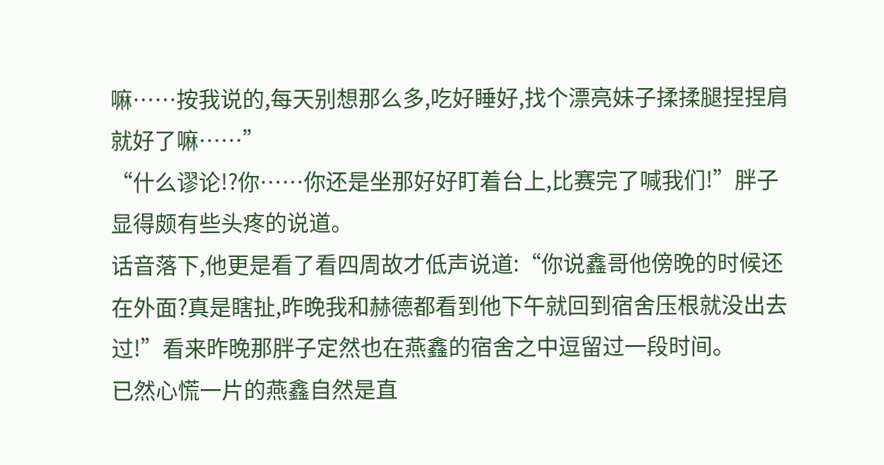嘛……按我说的,每天别想那么多,吃好睡好,找个漂亮妹子揉揉腿捏捏肩就好了嘛……”
“什么谬论!?你……你还是坐那好好盯着台上,比赛完了喊我们!”胖子显得颇有些头疼的说道。
话音落下,他更是看了看四周故才低声说道:“你说鑫哥他傍晚的时候还在外面?真是瞎扯,昨晚我和赫德都看到他下午就回到宿舍压根就没出去过!”看来昨晚那胖子定然也在燕鑫的宿舍之中逗留过一段时间。
已然心慌一片的燕鑫自然是直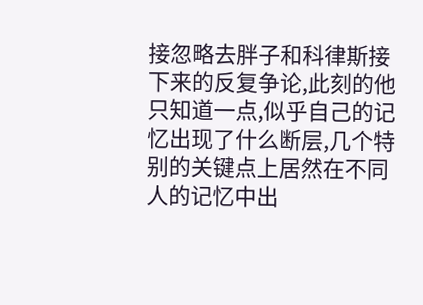接忽略去胖子和科律斯接下来的反复争论,此刻的他只知道一点,似乎自己的记忆出现了什么断层,几个特别的关键点上居然在不同人的记忆中出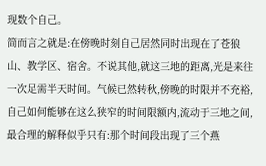现数个自己。
简而言之就是:在傍晚时刻自己居然同时出现在了苍狼山、教学区、宿舍。不说其他,就这三地的距离,光是来往一次足需半天时间。气候已然转秋,傍晚的时限并不充裕,自己如何能够在这么狭窄的时间限额内,流动于三地之间,最合理的解释似乎只有:那个时间段出现了三个燕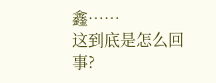鑫……
这到底是怎么回事?